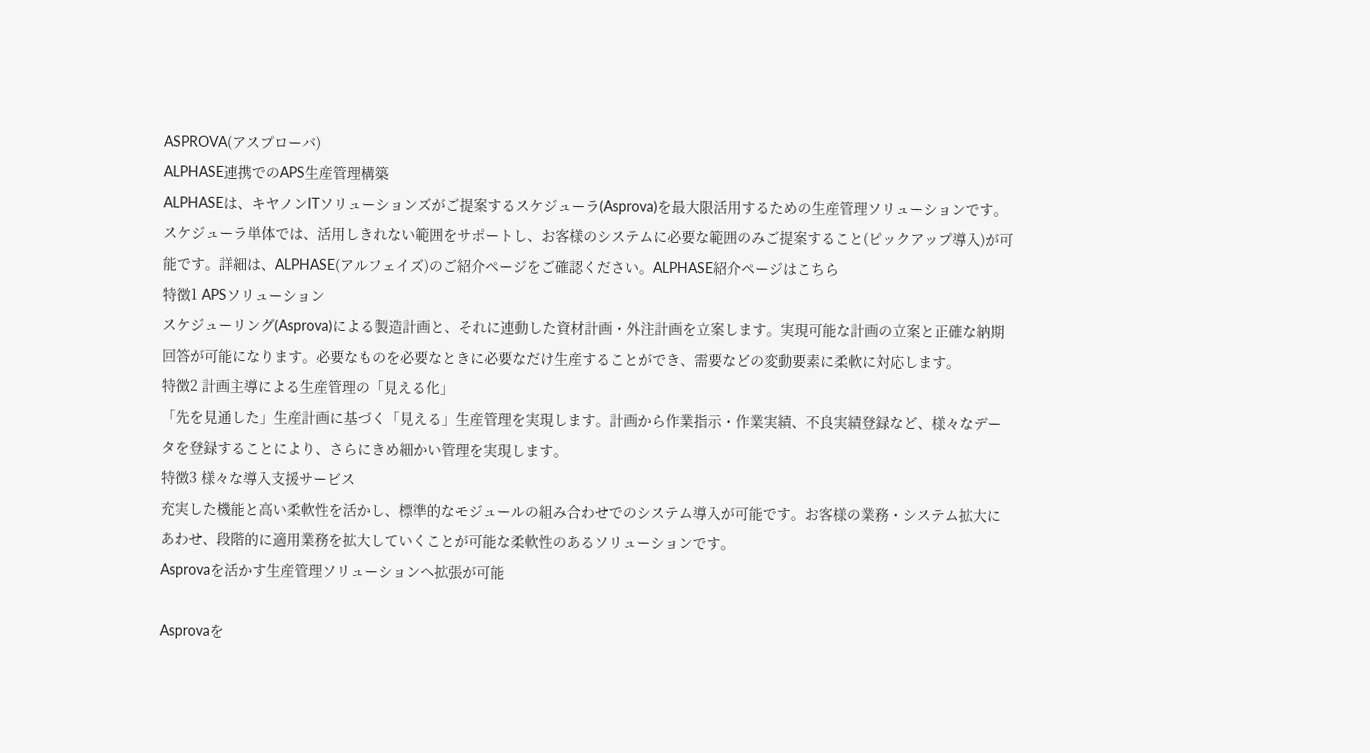ASPROVA(アスプローバ)
ALPHASE連携でのAPS生産管理構築
ALPHASEは、キヤノンITソリューションズがご提案するスケジューラ(Asprova)を最大限活用するための生産管理ソリューションです。スケジューラ単体では、活用しきれない範囲をサポートし、お客様のシステムに必要な範囲のみご提案すること(ピックアップ導入)が可能です。詳細は、ALPHASE(アルフェイズ)のご紹介ページをご確認ください。ALPHASE紹介ページはこちら
特徴1 APSソリューション
スケジューリング(Asprova)による製造計画と、それに連動した資材計画・外注計画を立案します。実現可能な計画の立案と正確な納期回答が可能になります。必要なものを必要なときに必要なだけ生産することができ、需要などの変動要素に柔軟に対応します。
特徴2 計画主導による生産管理の「見える化」
「先を見通した」生産計画に基づく「見える」生産管理を実現します。計画から作業指示・作業実績、不良実績登録など、様々なデータを登録することにより、さらにきめ細かい管理を実現します。
特徴3 様々な導入支援サービス
充実した機能と高い柔軟性を活かし、標準的なモジュールの組み合わせでのシステム導入が可能です。お客様の業務・システム拡大にあわせ、段階的に適用業務を拡大していくことが可能な柔軟性のあるソリューションです。
Asprovaを活かす生産管理ソリューションへ拡張が可能

Asprovaを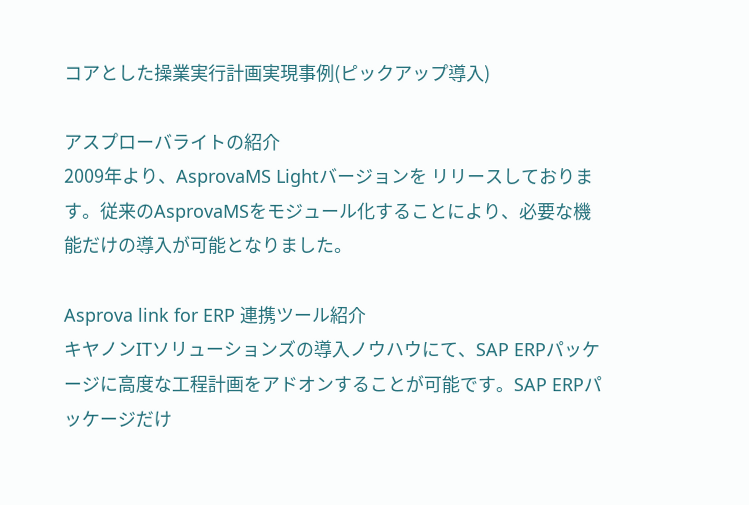コアとした操業実行計画実現事例(ピックアップ導入)

アスプローバライトの紹介
2009年より、AsprovaMS Lightバージョンを リリースしております。従来のAsprovaMSをモジュール化することにより、必要な機能だけの導入が可能となりました。

Asprova link for ERP 連携ツール紹介
キヤノンITソリューションズの導入ノウハウにて、SAP ERPパッケージに高度な工程計画をアドオンすることが可能です。SAP ERPパッケージだけ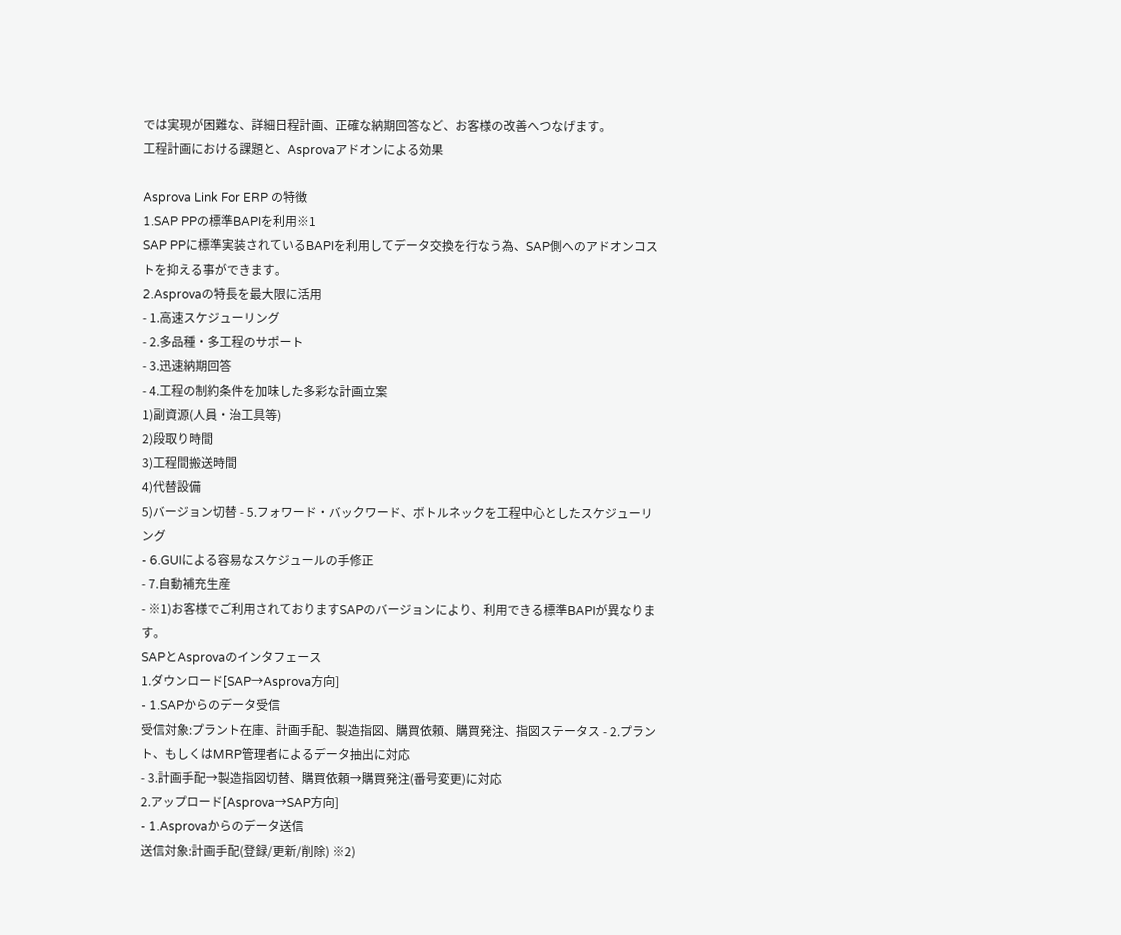では実現が困難な、詳細日程計画、正確な納期回答など、お客様の改善へつなげます。
工程計画における課題と、Asprovaアドオンによる効果

Asprova Link For ERP の特徴
1.SAP PPの標準BAPIを利用※1
SAP PPに標準実装されているBAPIを利用してデータ交換を行なう為、SAP側へのアドオンコストを抑える事ができます。
2.Asprovaの特長を最大限に活用
- 1.高速スケジューリング
- 2.多品種・多工程のサポート
- 3.迅速納期回答
- 4.工程の制約条件を加味した多彩な計画立案
1)副資源(人員・治工具等)
2)段取り時間
3)工程間搬送時間
4)代替設備
5)バージョン切替 - 5.フォワード・バックワード、ボトルネックを工程中心としたスケジューリング
- 6.GUIによる容易なスケジュールの手修正
- 7.自動補充生産
- ※1)お客様でご利用されておりますSAPのバージョンにより、利用できる標準BAPIが異なります。
SAPとAsprovaのインタフェース
1.ダウンロード[SAP→Asprova方向]
- 1.SAPからのデータ受信
受信対象:プラント在庫、計画手配、製造指図、購買依頼、購買発注、指図ステータス - 2.プラント、もしくはMRP管理者によるデータ抽出に対応
- 3.計画手配→製造指図切替、購買依頼→購買発注(番号変更)に対応
2.アップロード[Asprova→SAP方向]
- 1.Asprovaからのデータ送信
送信対象:計画手配(登録/更新/削除) ※2)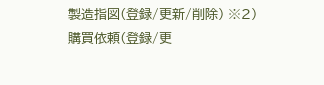製造指図(登録/更新/削除) ※2)
購買依頼(登録/更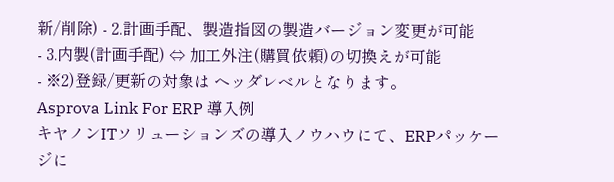新/削除) - 2.計画手配、製造指図の製造バージョン変更が可能
- 3.内製(計画手配) ⇔ 加工外注(購買依頼)の切換えが可能
- ※2)登録/更新の対象は ヘッダレベルとなります。
Asprova Link For ERP 導入例
キヤノンITソリューションズの導入ノウハウにて、ERPパッケージに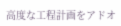高度な工程計画をアドオ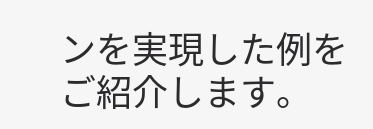ンを実現した例をご紹介します。